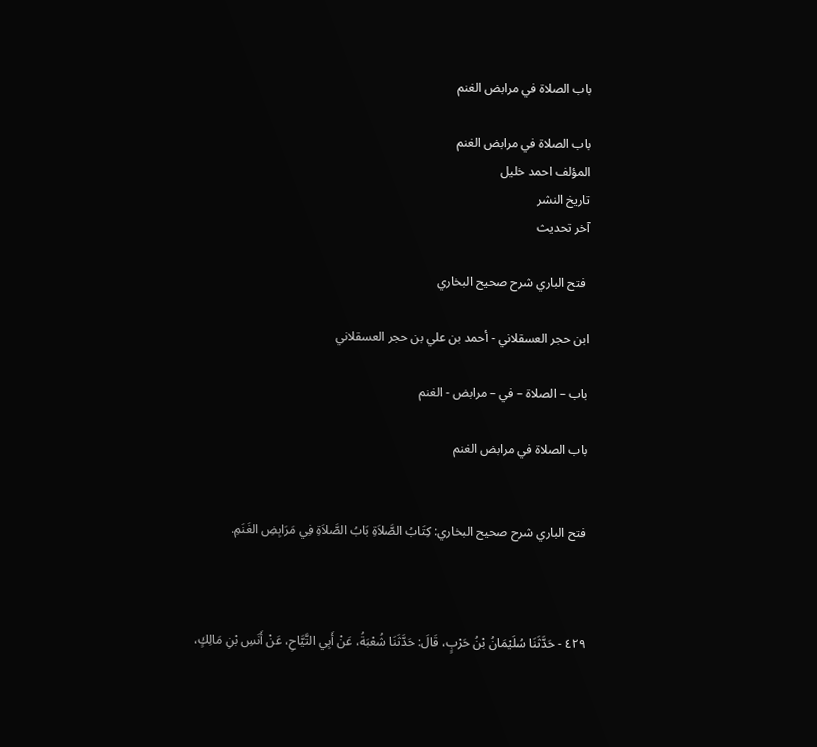باب الصلاة في مرابض الغنم

باب الصلاة في مرابض الغنم
المؤلف احمد خليل
تاريخ النشر
آخر تحديث

 فتح الباري شرح صحيح البخاري

ابن حجر العسقلاني - أحمد بن علي بن حجر العسقلاني

باب – الصلاة – في – مرابض - الغنم

باب الصلاة في مرابض الغنم


فتح الباري شرح صحيح البخاري: كِتَابُ الصَّلاَةِ بَابُ الصَّلاَةِ فِي مَرَابِضِ الغَنَمِ.



٤٢٩ - حَدَّثَنَا سُلَيْمَانُ بْنُ حَرْبٍ، قَالَ: حَدَّثَنَا شُعْبَةُ، عَنْ أَبِي التَّيَّاحِ، عَنْ أَنَسِ بْنِ مَالِكٍ،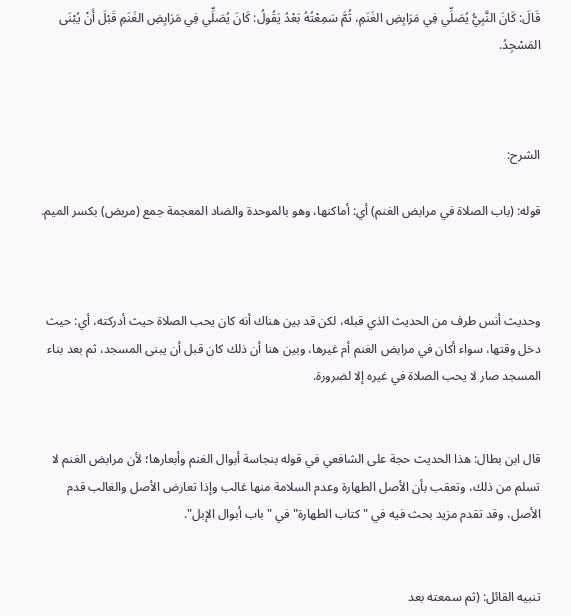قَالَ: كَانَ النَّبِيُّ يُصَلِّي فِي مَرَابِضِ الغَنَمِ، ثُمَّ سَمِعْتُهُ بَعْدُ يَقُولُ: كَانَ يُصَلِّي فِي مَرَابِضِ الغَنَمِ قَبْلَ أَنْ يُبْنَى المَسْجِدُ.



الشرح:

قوله: (باب الصلاة في مرابض الغنم) أي: أماكنها، وهو بالموحدة والضاد المعجمة جمع (مربض) بكسر الميم.



وحديث أنس طرف من الحديث الذي قبله، لكن قد بين هناك أنه كان يحب الصلاة حيث أدركته، أي: حيث دخل وقتها، سواء أكان في مرابض الغنم أم غيرها، وبين هنا أن ذلك كان قبل أن يبنى المسجد، ثم بعد بناء المسجد صار لا يحب الصلاة في غيره إلا لضرورة.


قال ابن بطال: هذا الحديث حجة على الشافعي في قوله بنجاسة أبوال الغنم وأبعارها؛ لأن مرابض الغنم لا تسلم من ذلك، وتعقب بأن الأصل الطهارة وعدم السلامة منها غالب وإذا تعارض الأصل والغالب قدم الأصل، وقد تقدم مزيد بحث فيه في "كتاب الطهارة" في "باب أبوال الإبل".


تنبيه القائل: (ثم سمعته بعد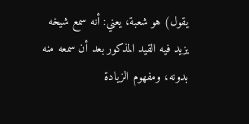يقول) هو شعبة، يعني: أنه سمع شيخه يزيد فيه القيد المذكور بعد أن سمعه منه بدونه، ومفهوم الزيادة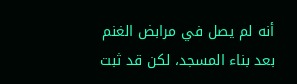أنه لم يصل في مرابض الغنم بعد بناء المسجد، لكن قد ثبت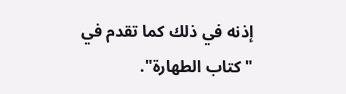إذنه في ذلك كما تقدم في "كتاب الطهارة".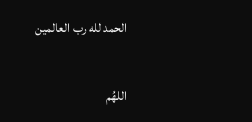الحمد لله رب العالمين

اللهُم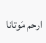ارحم مَوتانا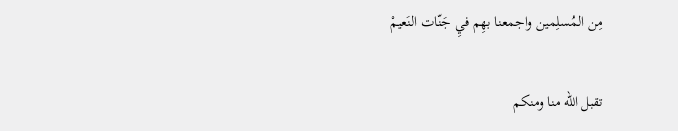مِن المُسلِمين واجمعنا بهِم فيِ جَنّات النَعيمْ

تقبل الله منا ومنكم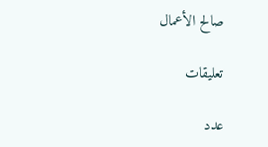صالح الأعمال

تعليقات

عدد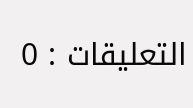التعليقات : 0